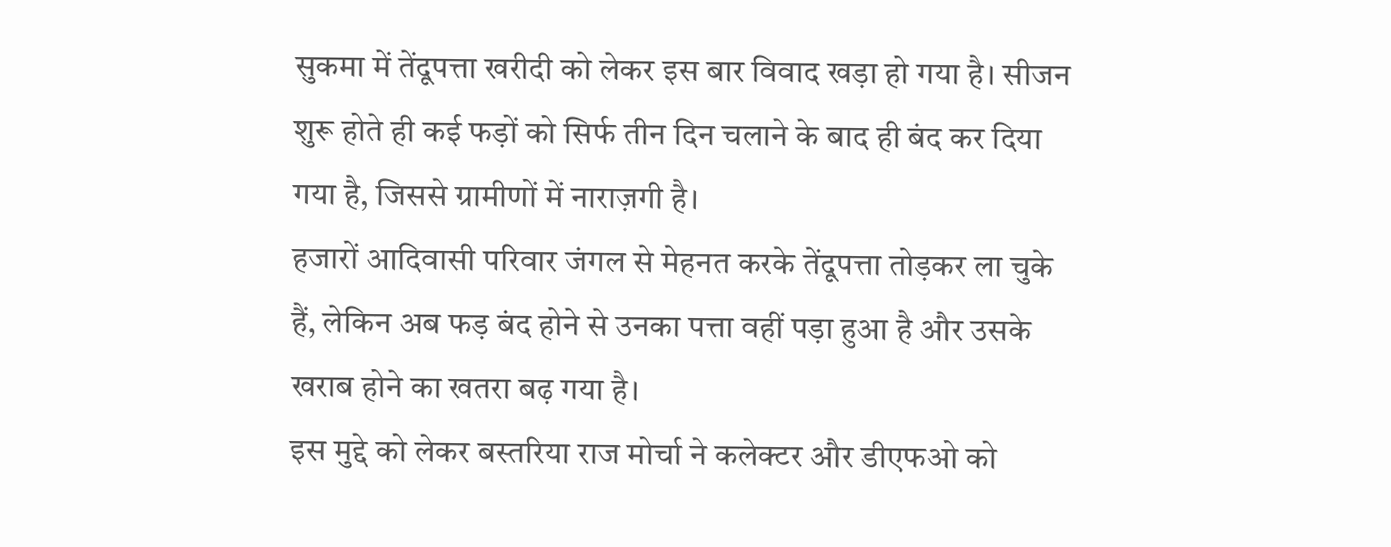सुकमा में तेंदूपत्ता खरीदी को लेकर इस बार विवाद खड़ा हो गया है। सीजन शुरू होते ही कई फड़ों को सिर्फ तीन दिन चलाने के बाद ही बंद कर दिया गया है, जिससे ग्रामीणों में नाराज़गी है।
हजारों आदिवासी परिवार जंगल से मेहनत करके तेंदूपत्ता तोड़कर ला चुके हैं, लेकिन अब फड़ बंद होने से उनका पत्ता वहीं पड़ा हुआ है और उसके खराब होने का खतरा बढ़ गया है।
इस मुद्दे को लेकर बस्तरिया राज मोर्चा ने कलेक्टर और डीएफओ को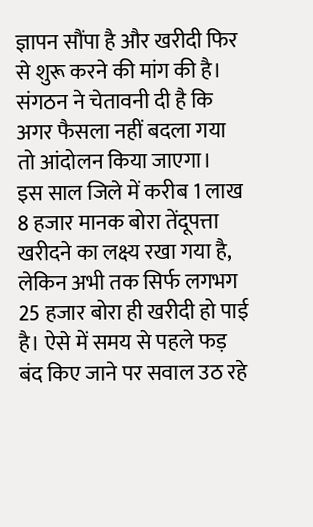ज्ञापन सौंपा है और खरीदी फिर से शुरू करने की मांग की है। संगठन ने चेतावनी दी है कि अगर फैसला नहीं बदला गया तो आंदोलन किया जाएगा।
इस साल जिले में करीब 1 लाख 8 हजार मानक बोरा तेंदूपत्ता खरीदने का लक्ष्य रखा गया है, लेकिन अभी तक सिर्फ लगभग 25 हजार बोरा ही खरीदी हो पाई है। ऐसे में समय से पहले फड़ बंद किए जाने पर सवाल उठ रहे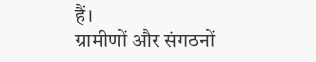हैं।
ग्रामीणों और संगठनों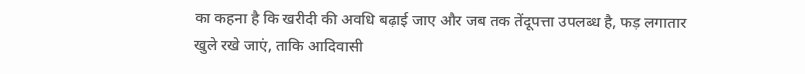का कहना है कि खरीदी की अवधि बढ़ाई जाए और जब तक तेंदूपत्ता उपलब्ध है, फड़ लगातार खुले रखे जाएं, ताकि आदिवासी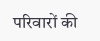परिवारों की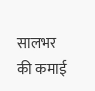सालभर की कमाई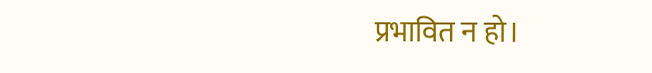प्रभावित न हो।